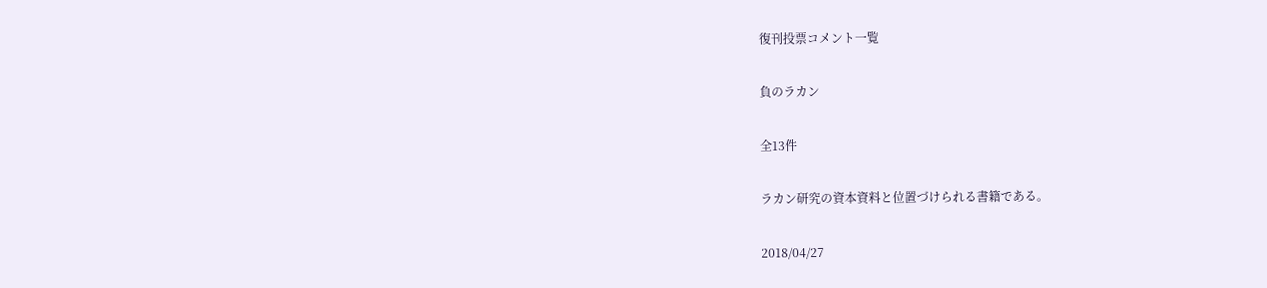復刊投票コメント一覧

負のラカン

全13件

ラカン研究の資本資料と位置づけられる書籍である。

2018/04/27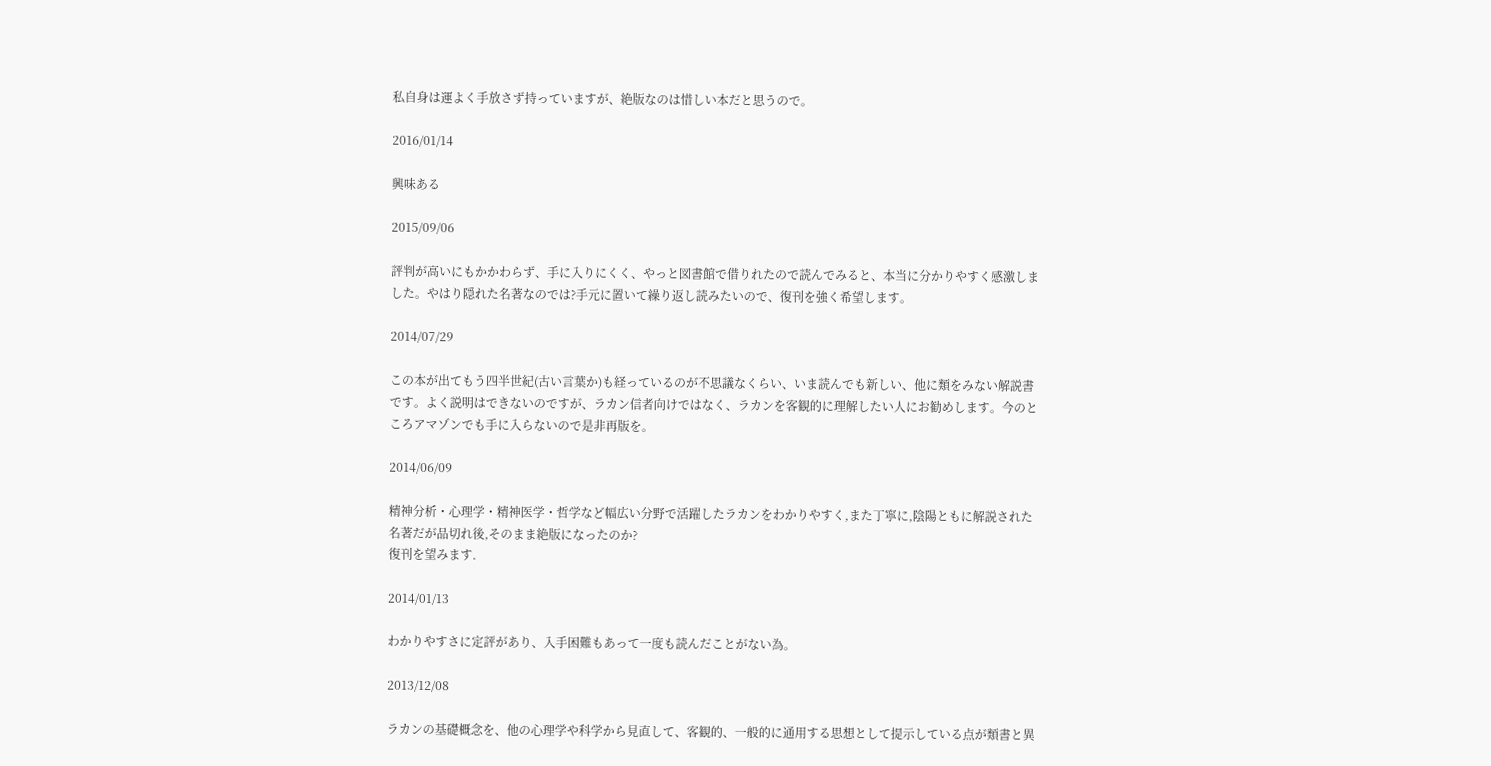私自身は運よく手放さず持っていますが、絶版なのは惜しい本だと思うので。

2016/01/14

興味ある

2015/09/06

評判が高いにもかかわらず、手に入りにくく、やっと図書館で借りれたので読んでみると、本当に分かりやすく感激しました。やはり隠れた名著なのでは?手元に置いて繰り返し読みたいので、復刊を強く希望します。

2014/07/29

この本が出てもう四半世紀(古い言葉か)も経っているのが不思議なくらい、いま読んでも新しい、他に類をみない解説書です。よく説明はできないのですが、ラカン信者向けではなく、ラカンを客観的に理解したい人にお勧めします。今のところアマゾンでも手に入らないので是非再版を。

2014/06/09

精神分析・心理学・精神医学・哲学など幅広い分野で活躍したラカンをわかりやすく,また丁寧に,陰陽ともに解説された名著だが品切れ後,そのまま絶版になったのか?
復刊を望みます.

2014/01/13

わかりやすさに定評があり、入手困難もあって一度も読んだことがない為。

2013/12/08

ラカンの基礎概念を、他の心理学や科学から見直して、客観的、一般的に通用する思想として提示している点が類書と異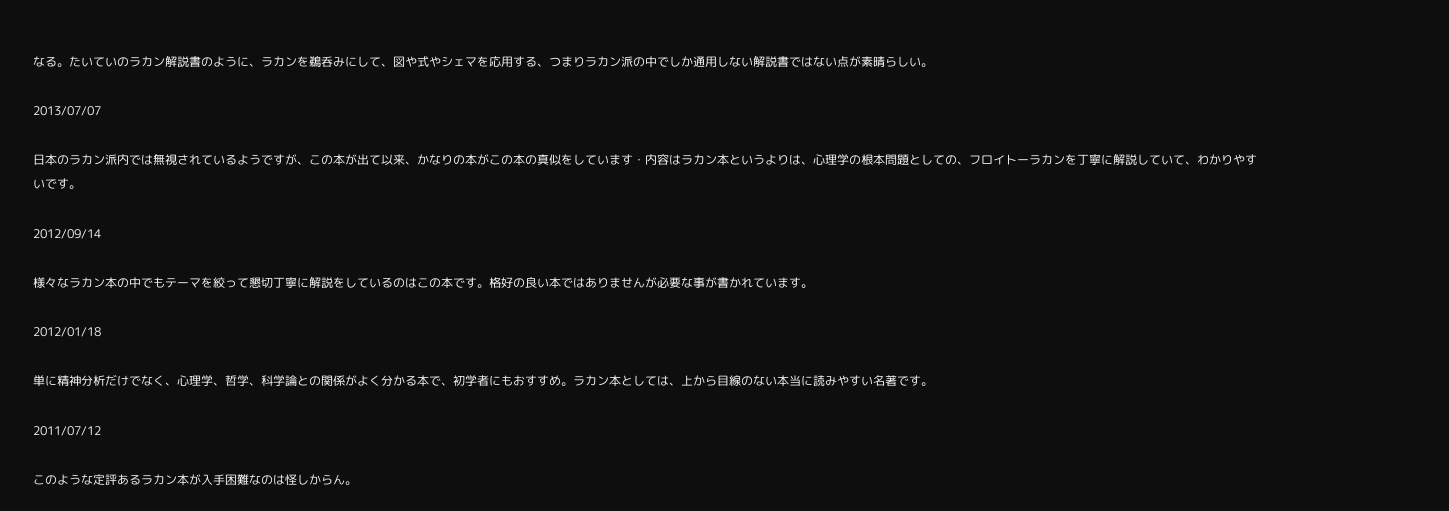なる。たいていのラカン解説書のように、ラカンを鵜呑みにして、図や式やシェマを応用する、つまりラカン派の中でしか通用しない解説書ではない点が素晴らしい。

2013/07/07

日本のラカン派内では無視されているようですが、この本が出て以来、かなりの本がこの本の真似をしています・内容はラカン本というよりは、心理学の根本問題としての、フロイトーラカンを丁寧に解説していて、わかりやすいです。

2012/09/14

様々なラカン本の中でもテーマを絞って懇切丁寧に解説をしているのはこの本です。格好の良い本ではありませんが必要な事が書かれています。

2012/01/18

単に精神分析だけでなく、心理学、哲学、科学論との関係がよく分かる本で、初学者にもおすすめ。ラカン本としては、上から目線のない本当に読みやすい名著です。

2011/07/12

このような定評あるラカン本が入手困難なのは怪しからん。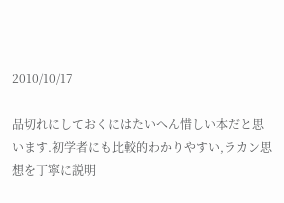2010/10/17

品切れにしておくにはたいへん惜しい本だと思います.初学者にも比較的わかりやすい,ラカン思想を丁寧に説明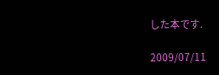した本です.

2009/07/11